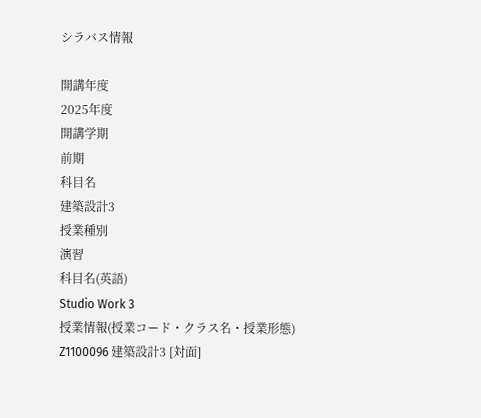シラバス情報

開講年度
2025年度
開講学期
前期
科目名
建築設計3
授業種別
演習
科目名(英語)
Studio Work 3
授業情報(授業コード・クラス名・授業形態)
Z1100096 建築設計3 [対面]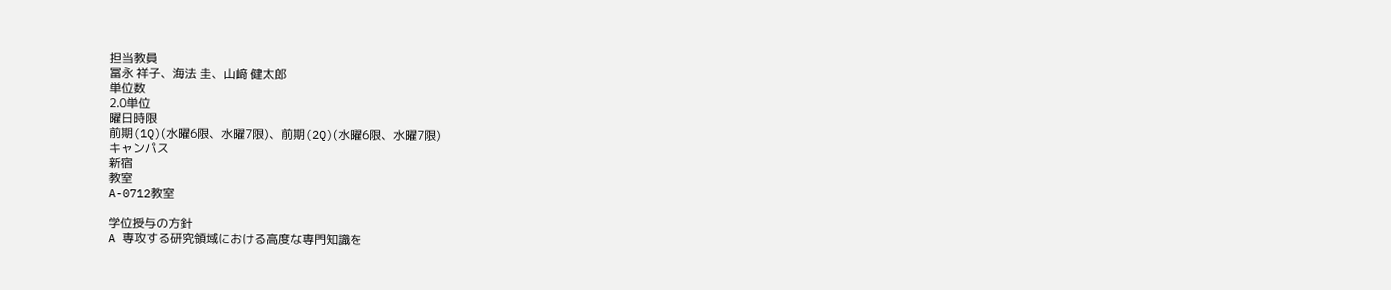担当教員
冨永 祥子、海法 圭、山﨑 健太郎
単位数
2.0単位
曜日時限
前期(1Q)(水曜6限、水曜7限)、前期(2Q)(水曜6限、水曜7限)
キャンパス
新宿
教室
A-0712教室

学位授与の方針
A 専攻する研究領域における高度な専門知識を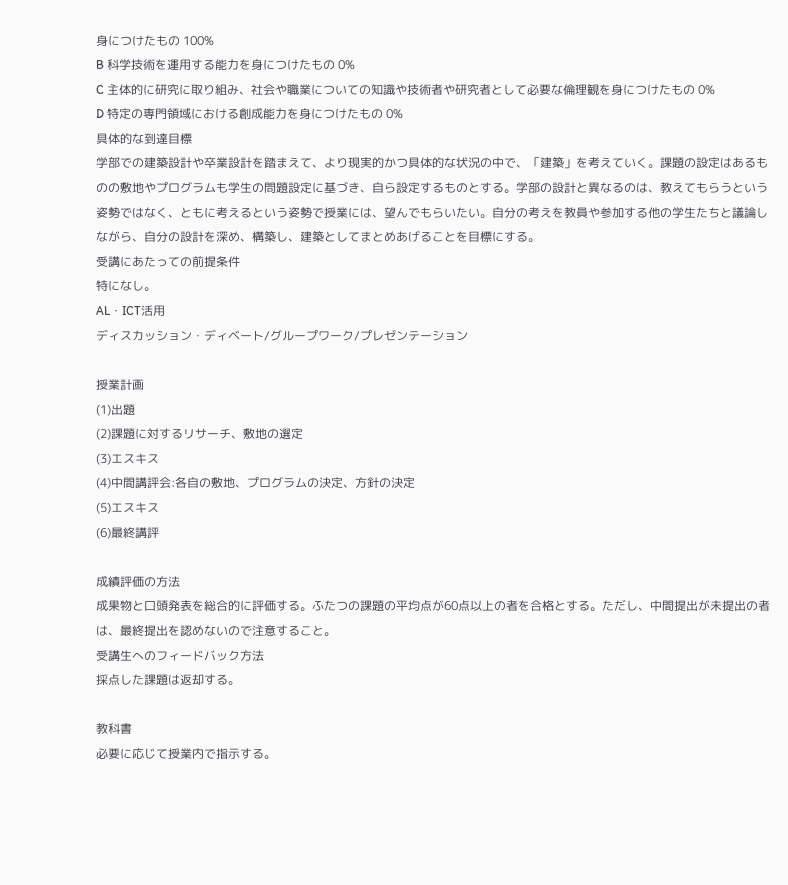身につけたもの 100%
B 科学技術を運用する能力を身につけたもの 0%
C 主体的に研究に取り組み、社会や職業についての知識や技術者や研究者として必要な倫理観を身につけたもの 0%
D 特定の専門領域における創成能力を身につけたもの 0%
具体的な到達目標
学部での建築設計や卒業設計を踏まえて、より現実的かつ具体的な状況の中で、「建築」を考えていく。課題の設定はあるものの敷地やプログラムも学生の問題設定に基づき、自ら設定するものとする。学部の設計と異なるのは、教えてもらうという姿勢ではなく、ともに考えるという姿勢で授業には、望んでもらいたい。自分の考えを教員や参加する他の学生たちと議論しながら、自分の設計を深め、構築し、建築としてまとめあげることを目標にする。
受講にあたっての前提条件
特になし。
AL・ICT活用
ディスカッション・ディベート/グループワーク/プレゼンテーション

授業計画
(1)出題
(2)課題に対するリサーチ、敷地の選定
(3)エスキス
(4)中間講評会:各自の敷地、プログラムの決定、方針の決定
(5)エスキス
(6)最終講評

成績評価の方法
成果物と口頭発表を総合的に評価する。ふたつの課題の平均点が60点以上の者を合格とする。ただし、中間提出が未提出の者は、最終提出を認めないので注意すること。
受講生へのフィードバック方法
採点した課題は返却する。

教科書
必要に応じて授業内で指示する。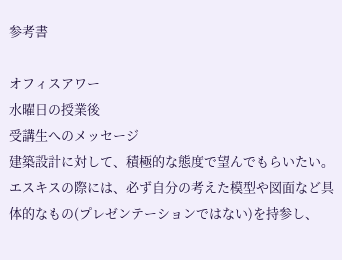参考書

オフィスアワー
水曜日の授業後
受講生へのメッセージ
建築設計に対して、積極的な態度で望んでもらいたい。エスキスの際には、必ず自分の考えた模型や図面など具体的なもの(プレゼンテーションではない)を持参し、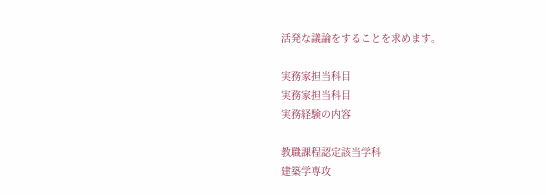活発な議論をすることを求めます。

実務家担当科目
実務家担当科目
実務経験の内容

教職課程認定該当学科
建築学専攻